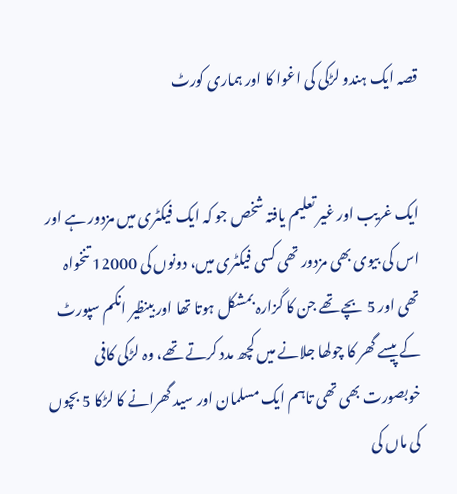قصہ ایک ہندو لڑکی کی اغوا کا اور ہماری کورٹ


ایک غریب اور غیر تعلیم یافتہ شخص جو کہ ایک فیکٹری میں مزدور ہے اور اس کی بیوی بھی مزدور تھی کسی فیکٹری میں، دونوں کی 12000 تنخواہ تھی اور 5 بچے تھے جن کا گزارہ بمشکل ہوتا تھا اور بینظیر انکم سپورٹ کے پیسے گھر کا چولھا جلانے میں کچھ مدد کرتے تھے، وہ لڑکی کافی خوبصورت بھی تھی تاہم ایک مسلمان اور سید گھرانے کا لڑکا 5 بچوں کی ماں کی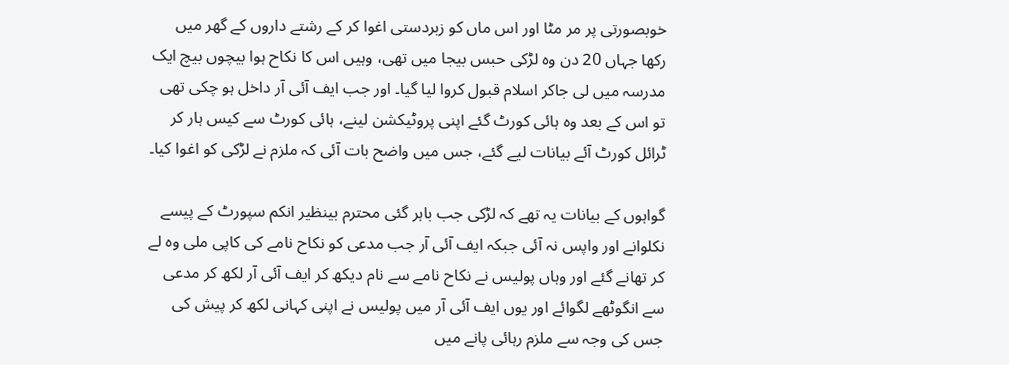خوبصورتی پر مر مٹا اور اس ماں کو زبردستی اغوا کر کے رشتے داروں کے گھر میں رکھا جہاں 20 دن وہ لڑکی حبس بیجا میں تھی، وہیں اس کا نکاح ہوا بیچوں بیچ ایک مدرسہ میں لی جاکر اسلام قبول کروا لیا گیا۔ اور جب ایف آئی آر داخل ہو چکی تھی تو اس کے بعد وہ ہائی کورٹ گئے اپنی پروٹیکشن لینے، ہائی کورٹ سے کیس ہار کر ٹرائل کورٹ آئے بیانات لیے گئے، جس میں واضح بات آئی کہ ملزم نے لڑکی کو اغوا کیا۔

گواہوں کے بیانات یہ تھے کہ لڑکی جب باہر گئی محترم بینظیر انکم سپورٹ کے پیسے نکلوانے اور واپس نہ آئی جبکہ ایف آئی آر جب مدعی کو نکاح نامے کی کاپی ملی وہ لے کر تھانے گئے اور وہاں پولیس نے نکاح نامے سے نام دیکھ کر ایف آئی آر لکھ کر مدعی سے انگوٹھے لگوائے اور یوں ایف آئی آر میں پولیس نے اپنی کہانی لکھ کر پیش کی جس کی وجہ سے ملزم رہائی پانے میں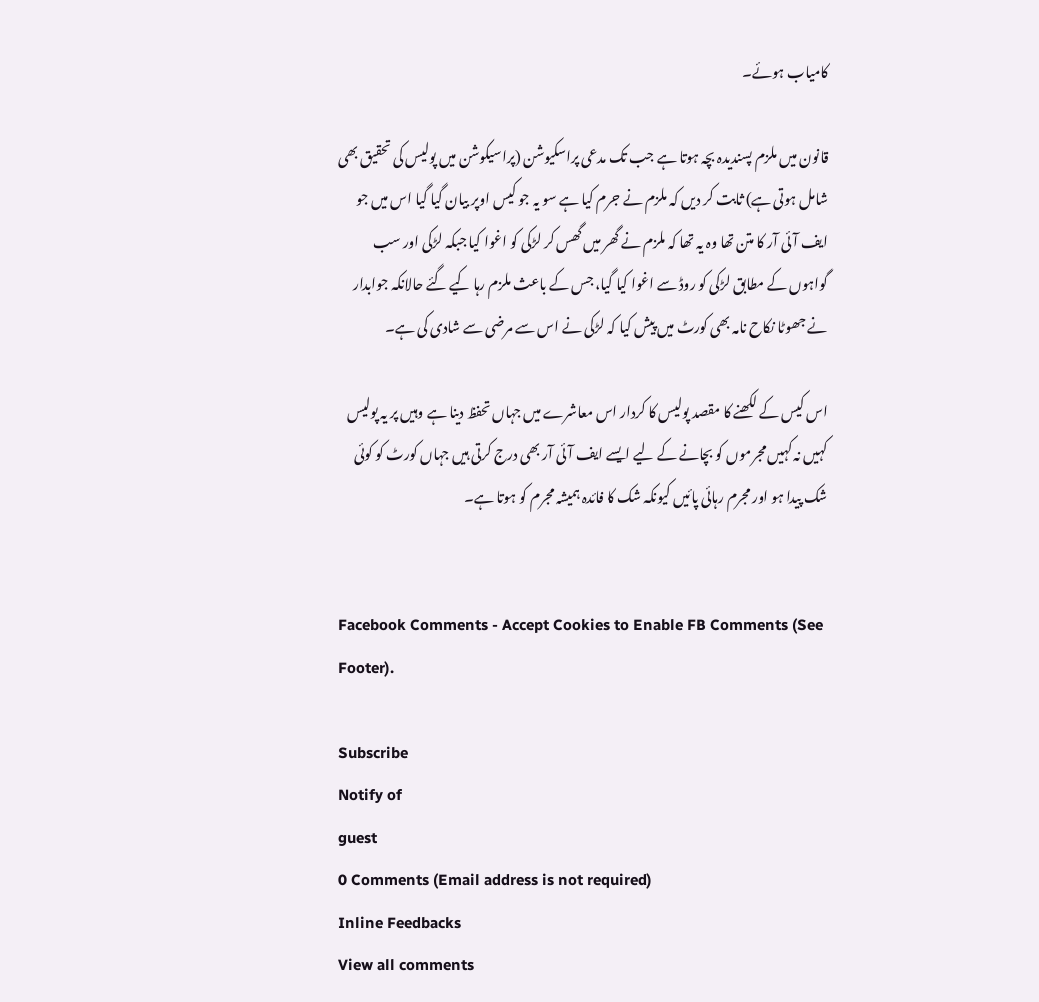کامیاب ہوئے۔

قانون میں ملزم پسندیدہ بچہ ہوتا ہے جب تک مدعی پراسکیوشن (پراسیکوشن میں پولیس کی تحقیق بھی شامل ہوتی ہے) ثابت کر دیں کہ ملزم نے جرم کیا ہے سو یہ جو کیس اوپر بیان گیا گیا اس میں جو ایف آئی آر کا متن تھا وہ یہ تھا کہ ملزم نے گھر میں گھس کر لڑکی کو اغوا کیا جبکہ لڑکی اور سب گواہوں کے مطابق لڑکی کو روڈ سے اغوا کیا گیا، جس کے باعث ملزم رہا کیے گئے حالانکہ جوابدار  نے جھوٹا نکاح نامہ بھی کورٹ میں پیش کیا کہ لڑکی نے اس سے مرضی سے شادی کی ہے۔

اس کیس کے لکھنے کا مقصد پولیس کا کردار اس معاشرے میں جہاں تحفظ دینا ہے وہیں پر یہ پولیس کہیں نہ کہیں مجرموں کو بچانے کے لیے ایسے ایف آئی آر بھی درج کرتی ہیں جہاں کورٹ کو کوئی شک پیدا ہو اور مجرم رہائی پائیں کیونکہ شک کا فائدہ ہمیشہ مجرم کو ہوتا ہے۔


Facebook Comments - Accept Cookies to Enable FB Comments (See Footer).

Subscribe
Notify of
guest
0 Comments (Email address is not required)
Inline Feedbacks
View all comments